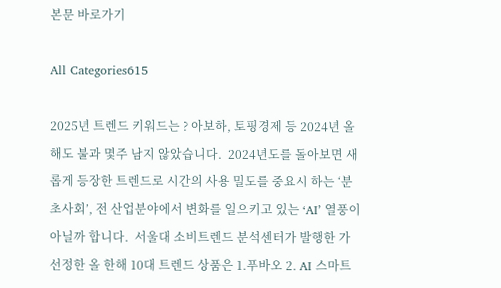본문 바로가기

All Categories615

2025년 트렌드 키워드는 ? 아보하, 토핑경제 등 2024년 올해도 불과 몇주 남지 않았습니다.  2024년도를 돌아보면 새롭게 등장한 트렌드로 시간의 사용 밀도를 중요시 하는 ‘분초사회’, 전 산업분야에서 변화를 일으키고 있는 ‘AI’ 열풍이 아닐까 합니다.  서울대 소비트렌드 분석센터가 발행한 가 선정한 올 한해 10대 트렌드 상품은 1.푸바오 2. AI 스마트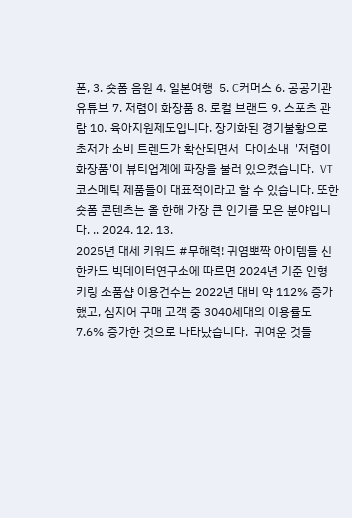폰, 3. 숏폼 음원 4. 일본여행  5. C커머스 6. 공공기관 유튜브 7. 저렴이 화장품 8. 로컬 브랜드 9. 스포츠 관람 10. 육아지원제도입니다. 장기화된 경기불황으로 초저가 소비 트렌드가 확산되면서  다이소내  '저렴이 화장품'이 뷰티업계에 파장을 불러 있으켰습니다.  VT코스메틱 제품들이 대표적이라고 할 수 있습니다. 또한 숏폼 콘텐츠는 올 한해 가장 큰 인기를 모은 분야입니다. .. 2024. 12. 13.
2025년 대세 키워드 #무해력! 귀염뽀짝 아이템들 신한카드 빅데이터연구소에 따르면 2024년 기준 인형 키링 소품샵 이용건수는 2022년 대비 약 112% 증가했고, 심지어 구매 고객 중 3040세대의 이용률도 7.6% 증가한 것으로 나타났습니다.  귀여운 것들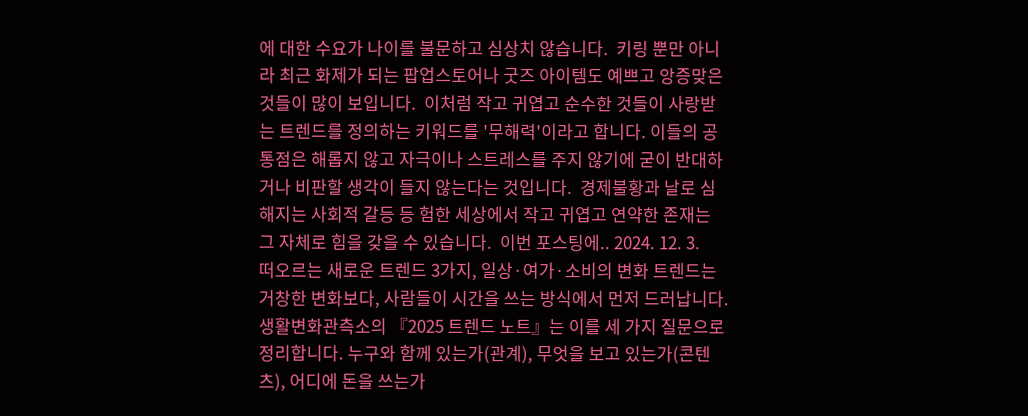에 대한 수요가 나이를 불문하고 심상치 않습니다.  키링 뿐만 아니라 최근 화제가 되는 팝업스토어나 굿즈 아이템도 예쁘고 앙증맞은 것들이 많이 보입니다.  이처럼 작고 귀엽고 순수한 것들이 사랑받는 트렌드를 정의하는 키워드를 '무해력'이라고 합니다. 이들의 공통점은 해롭지 않고 자극이나 스트레스를 주지 않기에 굳이 반대하거나 비판할 생각이 들지 않는다는 것입니다.  경제불황과 날로 심해지는 사회적 갈등 등 험한 세상에서 작고 귀엽고 연약한 존재는 그 자체로 힘을 갖을 수 있습니다.  이번 포스팅에.. 2024. 12. 3.
떠오르는 새로운 트렌드 3가지, 일상·여가·소비의 변화 트렌드는 거창한 변화보다, 사람들이 시간을 쓰는 방식에서 먼저 드러납니다. 생활변화관측소의 『2025 트렌드 노트』는 이를 세 가지 질문으로 정리합니다. 누구와 함께 있는가(관계), 무엇을 보고 있는가(콘텐츠), 어디에 돈을 쓰는가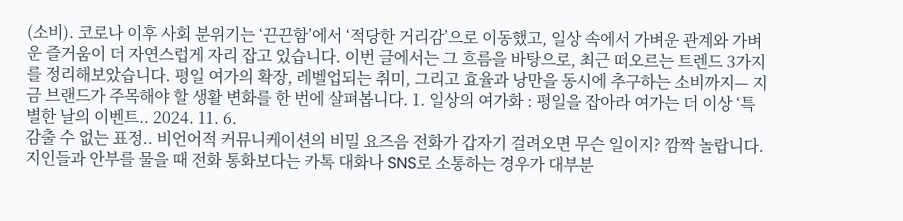(소비). 코로나 이후 사회 분위기는 ‘끈끈함’에서 ‘적당한 거리감’으로 이동했고, 일상 속에서 가벼운 관계와 가벼운 즐거움이 더 자연스럽게 자리 잡고 있습니다. 이번 글에서는 그 흐름을 바탕으로, 최근 떠오르는 트렌드 3가지를 정리해보았습니다. 평일 여가의 확장, 레벨업되는 취미, 그리고 효율과 낭만을 동시에 추구하는 소비까지— 지금 브랜드가 주목해야 할 생활 변화를 한 번에 살펴봅니다. 1. 일상의 여가화 : 평일을 잡아라 여가는 더 이상 ‘특별한 날의 이벤트.. 2024. 11. 6.
감출 수 없는 표정.. 비언어적 커뮤니케이션의 비밀 요즈음 전화가 갑자기 걸려오면 무슨 일이지? 깜짝 놀랍니다.  지인들과 안부를 물을 때 전화 통화보다는 카톡 대화나 SNS로 소통하는 경우가 대부분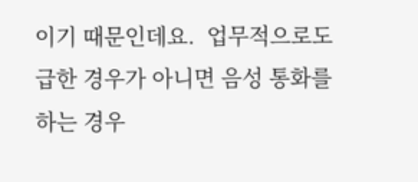이기 때문인데요.  업무적으로도 급한 경우가 아니면 음성 통화를 하는 경우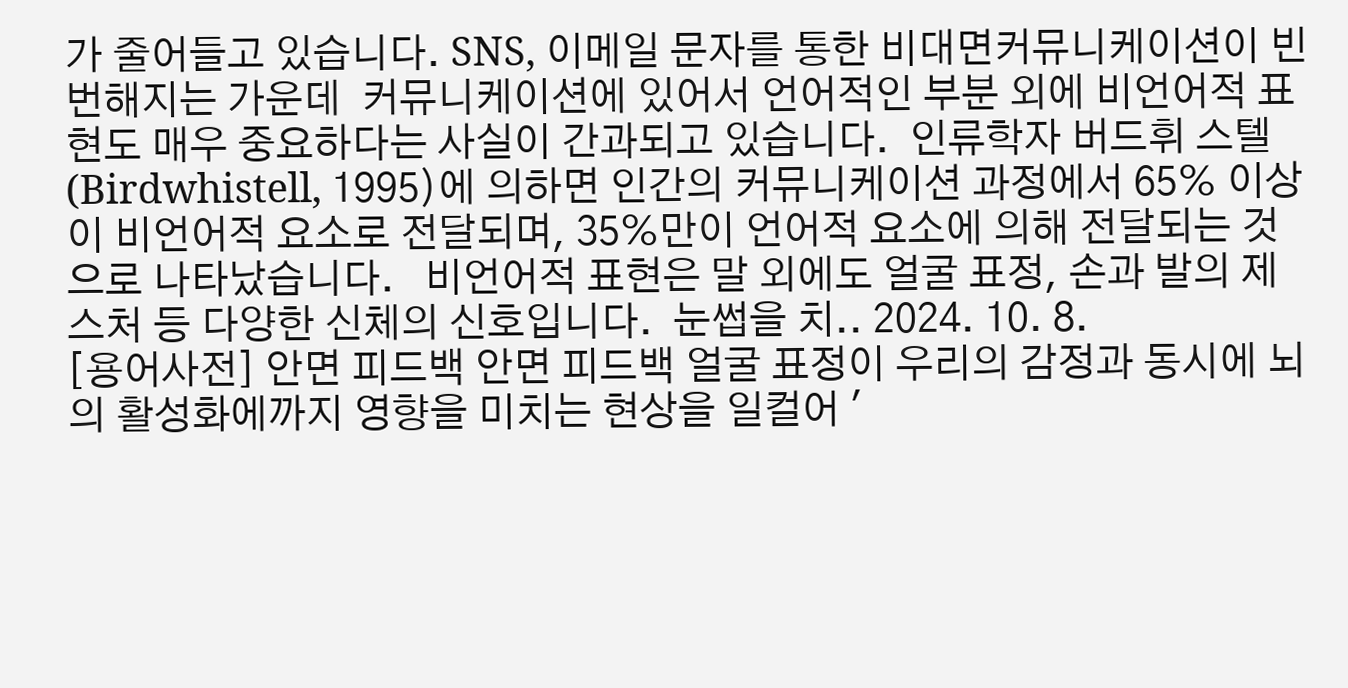가 줄어들고 있습니다. SNS, 이메일 문자를 통한 비대면커뮤니케이션이 빈번해지는 가운데  커뮤니케이션에 있어서 언어적인 부분 외에 비언어적 표현도 매우 중요하다는 사실이 간과되고 있습니다.  인류학자 버드휘 스텔(Birdwhistell, 1995)에 의하면 인간의 커뮤니케이션 과정에서 65% 이상이 비언어적 요소로 전달되며, 35%만이 언어적 요소에 의해 전달되는 것으로 나타났습니다.   비언어적 표현은 말 외에도 얼굴 표정, 손과 발의 제스처 등 다양한 신체의 신호입니다.  눈썹을 치.. 2024. 10. 8.
[용어사전] 안면 피드백 안면 피드백 얼굴 표정이 우리의 감정과 동시에 뇌의 활성화에까지 영향을 미치는 현상을 일컬어 '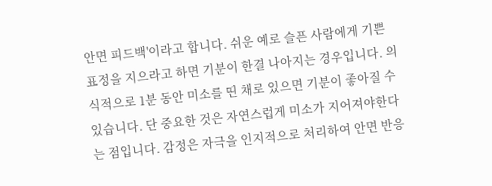안면 피드백'이라고 합니다. 쉬운 예로 슬픈 사람에게 기쁜 표정을 지으라고 하면 기분이 한결 나아지는 경우입니다. 의식적으로 1분 동안 미소를 띤 채로 있으면 기분이 좋아질 수 있습니다. 단 중요한 것은 자연스럽게 미소가 지어져야한다는 점입니다. 감정은 자극을 인지적으로 처리하여 안면 반응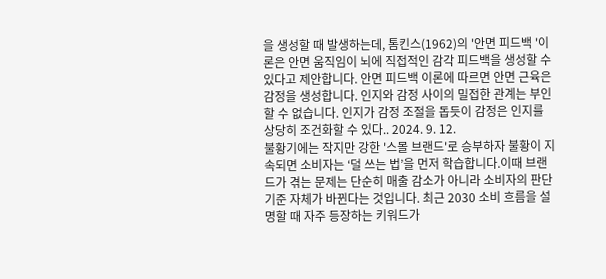을 생성할 때 발생하는데, 톰킨스(1962)의 '안면 피드백 '이론은 안면 움직임이 뇌에 직접적인 감각 피드백을 생성할 수 있다고 제안합니다. 안면 피드백 이론에 따르면 안면 근육은 감정을 생성합니다. 인지와 감정 사이의 밀접한 관계는 부인할 수 없습니다. 인지가 감정 조절을 돕듯이 감정은 인지를 상당히 조건화할 수 있다.. 2024. 9. 12.
불황기에는 작지만 강한 '스몰 브랜드'로 승부하자 불황이 지속되면 소비자는 ‘덜 쓰는 법’을 먼저 학습합니다.이때 브랜드가 겪는 문제는 단순히 매출 감소가 아니라 소비자의 판단 기준 자체가 바뀐다는 것입니다. 최근 2030 소비 흐름을 설명할 때 자주 등장하는 키워드가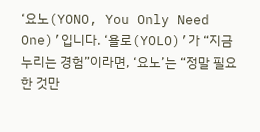‘요노(YONO, You Only Need One)’입니다. ‘욜로(YOLO)’가 “지금 누리는 경험”이라면, ‘요노’는 “정말 필요한 것만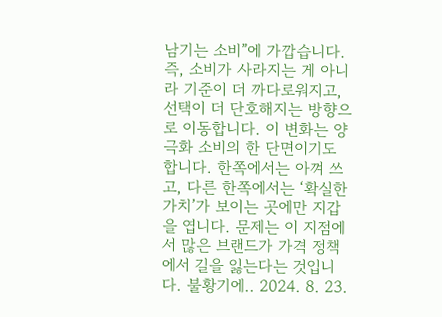남기는 소비”에 가깝습니다. 즉, 소비가 사라지는 게 아니라 기준이 더 까다로워지고, 선택이 더 단호해지는 방향으로 이동합니다. 이 변화는 양극화 소비의 한 단면이기도 합니다. 한쪽에서는 아껴 쓰고, 다른 한쪽에서는 ‘확실한 가치’가 보이는 곳에만 지갑을 엽니다. 문제는 이 지점에서 많은 브랜드가 가격 정책에서 길을 잃는다는 것입니다. 불황기에.. 2024. 8. 23.